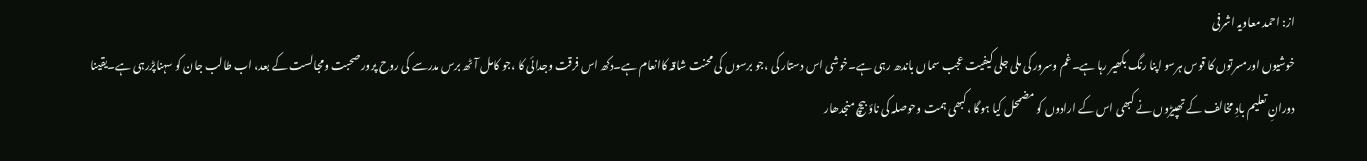از: احمد معاویہ اشرفی
خوشیوں اورمسرتوں کا قوس ہرسو اپنا رنگ بکھیر رہا ہے۔غم وسرور کی ملی جلی کیفیت عجب سماں باندھ رہی ہے۔خوشی اس دستار کی ،جو برسوں کی محنت شاقہ کاانعام ہے۔دکھ اس فرقت وجدائی کا ،جو کامل آٹھ برس مدرسے کی روح پرور صحبت ومجالست کے بعد، اب طالب جان کو سہناپڑرہی ہے۔یقینا دورانِ تعلیم بادِ مخالف کے تھپیڑوں نے کبھی اس کے ارادوں کو مضمحل کیا ہوگا ،کبھی ہمت وحوصلہ کی ناؤ بیچ منجدھار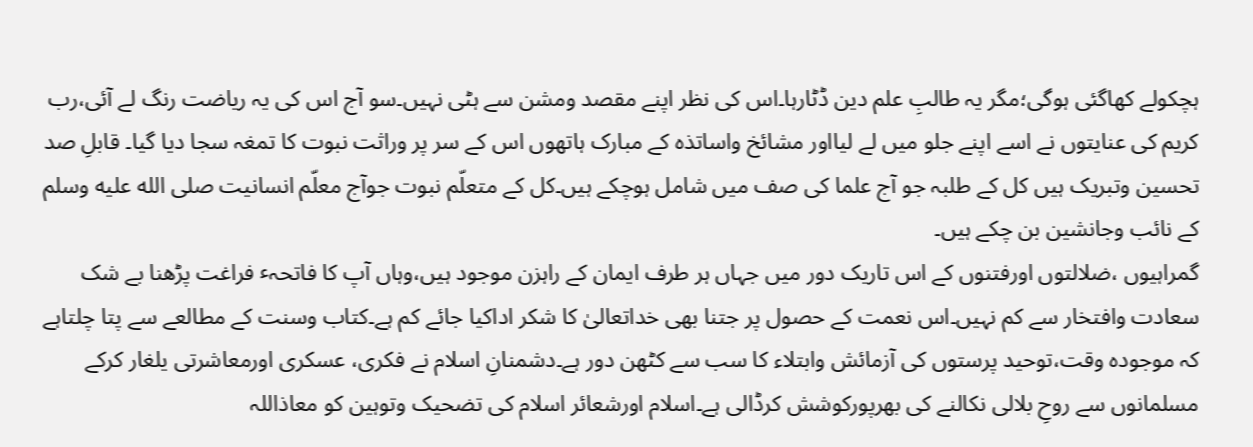ہچکولے کھاگئی ہوگی؛مگر یہ طالبِ علم دین ڈٹارہا۔اس کی نظر اپنے مقصد ومشن سے ہٹی نہیں۔سو آج اس کی یہ ریاضت رنگ لے آئی،رب کریم کی عنایتوں نے اسے اپنے جلو میں لے لیااور مشائخ واساتذہ کے مبارک ہاتھوں اس کے سر پر وراثت نبوت کا تمغہ سجا دیا گیا۔ قابلِ صد تحسین وتبریک ہیں کل کے طلبہ جو آج علما کی صف میں شامل ہوچکے ہیں۔کل کے متعلّم نبوت جوآج معلّم انسانیت صلى الله عليه وسلم کے نائب وجانشین بن چکے ہیں۔
گمراہیوں ،ضلالتوں اورفتنوں کے اس تاریک دور میں جہاں ہر طرف ایمان کے راہزن موجود ہیں،وہاں آپ کا فاتحہٴ فراغت پڑھنا بے شک سعادت وافتخار سے کم نہیں۔اس نعمت کے حصول پر جتنا بھی خداتعالیٰ کا شکر اداکیا جائے کم ہے۔کتاب وسنت کے مطالعے سے پتا چلتاہے کہ موجودہ وقت،توحید پرستوں کی آزمائش وابتلاء کا سب سے کٹھن دور ہے۔دشمنانِ اسلام نے فکری، عسکری اورمعاشرتی یلغار کرکے مسلمانوں سے روحِ بلالی نکالنے کی بھرپورکوشش کرڈالی ہے۔اسلام اورشعائر اسلام کی تضحیک وتوہین کو معاذاللہ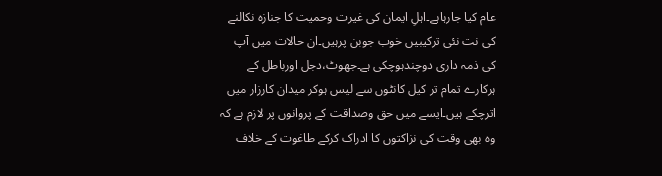عام کیا جارہاہے۔اہلِ ایمان کی غیرت وحمیت کا جنازہ نکالنے کی نت نئی ترکیبیں خوب جوبن پرہیں۔ان حالات میں آپ کی ذمہ داری دوچندہوچکی ہے۔جھوٹ،دجل اورباطل کے ہرکارے تمام تر کیل کانٹوں سے لیس ہوکر میدان کارزار میں اترچکے ہیں۔ایسے میں حق وصداقت کے پروانوں پر لازم ہے کہ وہ بھی وقت کی نزاکتوں کا ادراک کرکے طاغوت کے خلاف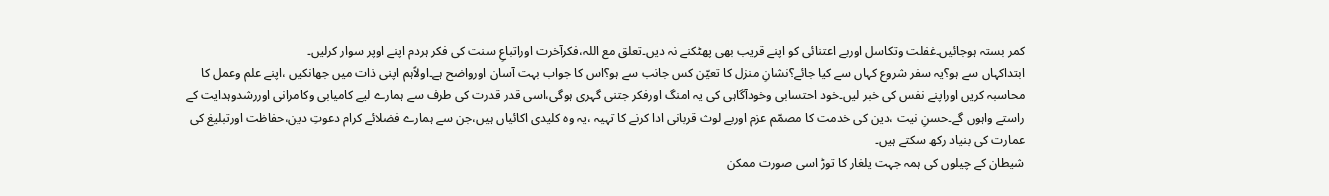کمر بستہ ہوجائیں۔غفلت وتکاسل اوربے اعتنائی کو اپنے قریب بھی پھٹکنے نہ دیں۔تعلق مع اللہ،فکرآخرت اوراتباعِ سنت کی فکر ہردم اپنے اوپر سوار کرلیں۔
ابتداکہاں سے ہو؟یہ سفر شروع کہاں سے کیا جائے؟نشانِ منزل کا تعیّن کس جانب سے ہو؟اس کا جواب بہت آسان اورواضح ہے۔اولاًہم اپنی ذات میں جھانکیں ،اپنے علم وعمل کا محاسبہ کریں اوراپنے نفس کی خبر لیں۔خود احتسابی وخودآگاہی کی یہ امنگ اورفکر جتنی گہری ہوگی،اسی قدر قدرت کی طرف سے ہمارے لیے کامیابی وکامرانی اوررشدوہدایت کے راستے واہوں گے۔حسنِ نیت ،دین کی خدمت کا مصمّم عزم اوربے لوث قربانی ادا کرنے کا تہیہ ،یہ وہ کلیدی اکائیاں ہیں،جن سے ہمارے فضلائے کرام دعوتِ دین،حفاظت اورتبلیغ کی عمارت کی بنیاد رکھ سکتے ہیں۔
شیطان کے چیلوں کی ہمہ جہت یلغار کا توڑ اسی صورت ممکن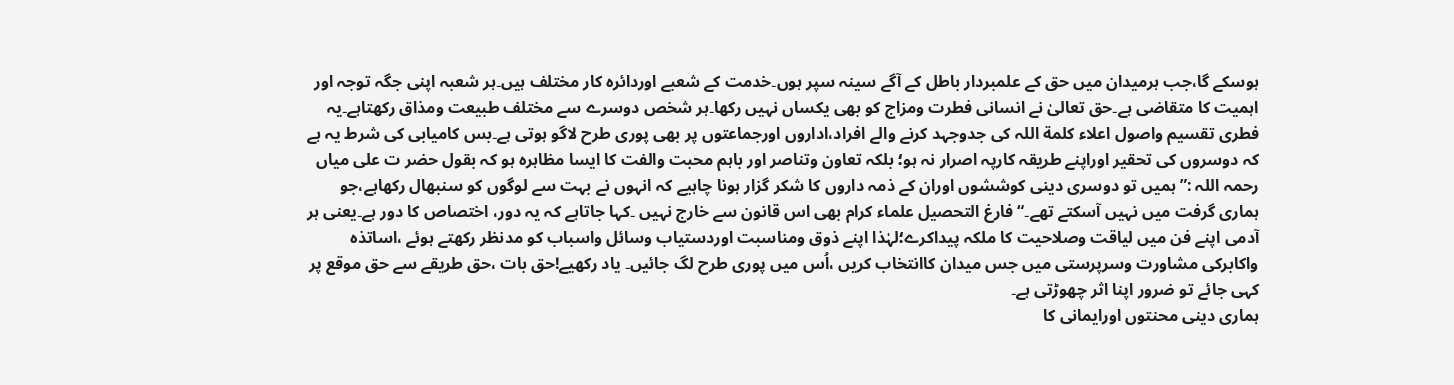ہوسکے گا،جب ہرمیدان میں حق کے علمبردار باطل کے آگے سینہ سپر ہوں۔خدمت کے شعبے اوردائرہ کار مختلف ہیں۔ہر شعبہ اپنی جگہ توجہ اور اہمیت کا متقاضی ہے۔حق تعالیٰ نے انسانی فطرت ومزاج کو بھی یکساں نہیں رکھا۔ہر شخص دوسرے سے مختلف طبیعت ومذاق رکھتاہے۔یہ فطری تقسیم واصول اعلاء کلمة اللہ کی جدوجہد کرنے والے افراد،اداروں اورجماعتوں پر بھی پوری طرح لاگو ہوتی ہے۔بس کامیابی کی شرط یہ ہے کہ دوسروں کی تحقیر اوراپنے طریقہ کارپہ اصرار نہ ہو؛ بلکہ تعاون وتناصر اور باہم محبت والفت کا ایسا مظاہرہ ہو کہ بقول حضر ت علی میاں رحمہ اللہ :”ہمیں تو دوسری دینی کوششوں اوران کے ذمہ داروں کا شکر گزار ہونا چاہیے کہ انہوں نے بہت سے لوگوں کو سنبھال رکھاہے،جو ہماری گرفت میں نہیں آسکتے تھے۔“ فارغ التحصیل علماء کرام بھی اس قانون سے خارج نہیں ۔کہا جاتاہے کہ یہ دور، اختصاص کا دور ہے۔یعنی ہر آدمی اپنے فن میں لیاقت وصلاحیت کا ملکہ پیداکرے؛لہٰذا اپنے ذوق ومناسبت اوردستیاب وسائل واسباب کو مدنظر رکھتے ہوئے ،اساتذہ واکابرکی مشاورت وسرپرستی میں جس میدان کاانتخاب کریں ،اُس میں پوری طرح لگ جائیں۔ یاد رکھیے!حق بات ،حق طریقے سے حق موقع پر کہی جائے تو ضرور اپنا اثر چھوڑتی ہے۔
ہماری دینی محنتوں اورایمانی کا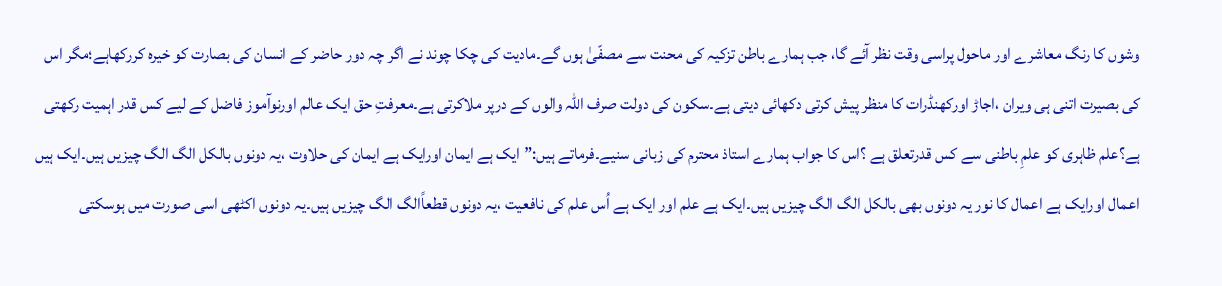وشوں کا رنگ معاشرے اور ماحول پراسی وقت نظر آئے گا، جب ہمارے باطن تزکیہ کی محنت سے مصفّیٰ ہوں گے۔مادیت کی چکا چوند نے اگر چہ دور حاضر کے انسان کی بصارت کو خیرہ کررکھاہے؛مگر اس کی بصیرت اتنی ہی ویران ،اجاڑ اورکھنڈرات کا منظر پیش کرتی دکھائی دیتی ہے۔سکون کی دولت صرف اللہ والوں کے درپر ملاکرتی ہے۔معرفتِ حق ایک عالم اورنوآموز فاضل کے لیے کس قدر اہمیت رکھتی ہے؟علم ظاہری کو علمِ باطنی سے کس قدرتعلق ہے ؟اس کا جواب ہمارے استاذ محترم کی زبانی سنیے۔فرماتے ہیں:”ایک ہے ایمان اورایک ہے ایمان کی حلاوت ،یہ دونوں بالکل الگ الگ چیزیں ہیں۔ایک ہیں اعمال اورایک ہے اعمال کا نور یہ دونوں بھی بالکل الگ الگ چیزیں ہیں۔ایک ہے علم اور ایک ہے اُس علم کی نافعیت ،یہ دونوں قطعاًالگ الگ چیزیں ہیں۔یہ دونوں اکٹھی اسی صورت میں ہوسکتی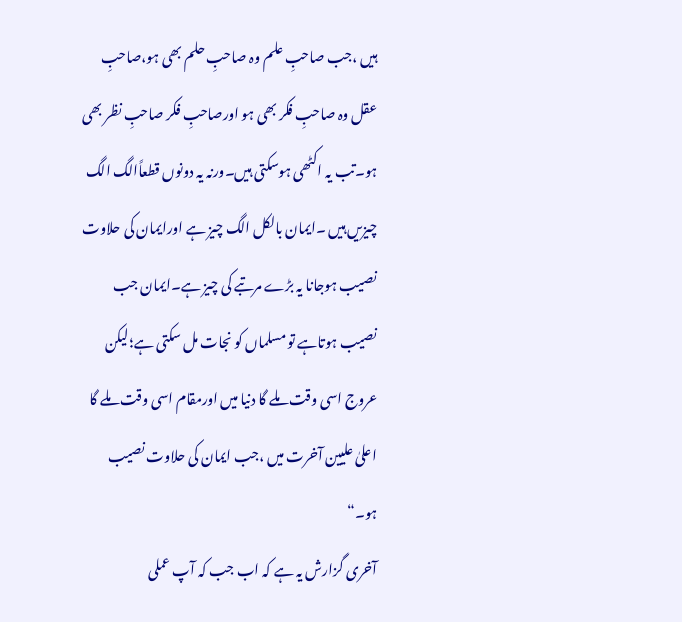ہیں ،جب صاحبِ علم وہ صاحبِ حلم بھی ہو،صاحبِ عقل وہ صاحبِ فکر بھی ہو اورصاحبِ فکر صاحبِ نظر بھی ہو۔تب یہ اکٹھی ہوسکتی ہیں۔ورنہ یہ دونوں قطعاًالگ الگ چیزیں ہیں ۔ایمان بالکل الگ چیز ہے اورایمان کی حلاوت نصیب ہوجانا یہ بڑے مرتبے کی چیز ہے۔ایمان جب نصیب ہوتاہے تو مسلماں کو نجات مل سکتی ہے؛لیکن عروج اسی وقت ملے گا دنیا میں اورمقام اسی وقت ملے گا اعلیٰ علیین آخرت میں ،جب ایمان کی حلاوت نصیب ہو۔“
آخری گزارش یہ ہے کہ اب جب کہ آپ عملی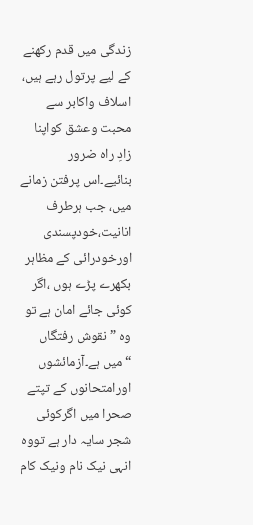زندگی میں قدم رکھنے کے لیے پرتول رہے ہیں، اسلاف واکابر سے محبت وعشق کواپنا زادِ راہ ضرور بنائیے۔اس پرفتن زمانے میں، جب ہرطرف انانیت،خودپسندی اورخودرائی کے مظاہر بکھرے پڑے ہوں ،اگر کوئی جائے امان ہے تو وہ ”نقوش رفتگاں “میں ہے۔آزمائشوں اورامتحانوں کے تپتے صحرا میں اگرکوئی شجر سایہ دار ہے تووہ انہی نیک نام ونیک کام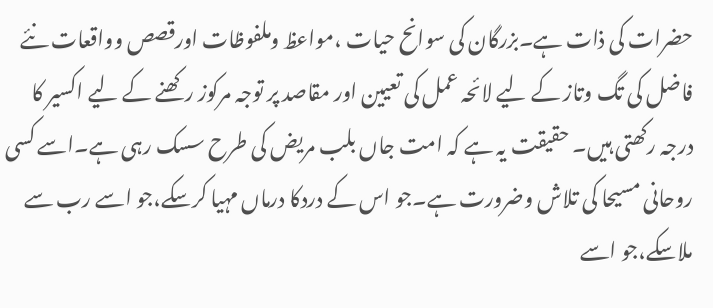حضرات کی ذات ہے۔بزرگان کی سوانح حیات ،مواعظ وملفوظات اورقصص وواقعات نئے فاضل کی تگ وتاز کے لیے لائحہ عمل کی تعیین اور مقاصد پر توجہ مرکوز رکھنے کے لیے اکسیر کا درجہ رکھتی ہیں۔ حقیقت یہ ہے کہ امت جاں بلب مریض کی طرح سسک رہی ہے۔اسے کسی روحانی مسیحا کی تلاش وضرورت ہے۔جو اس کے دردکا درماں مہیا کرسکے،جو اسے رب سے ملاسکے،جو اسے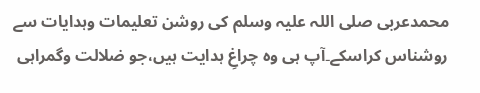محمدعربی صلی اللہ علیہ وسلم کی روشن تعلیمات وہدایات سے روشناس کراسکے۔آپ ہی وہ چراغِ ہدایت ہیں،جو ضلالت وگمراہی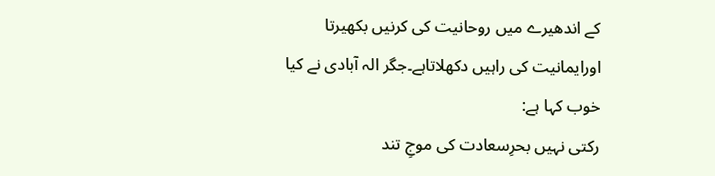کے اندھیرے میں روحانیت کی کرنیں بکھیرتا اورایمانیت کی راہیں دکھلاتاہے۔جگر الہ آبادی نے کیا خوب کہا ہے:
رکتی نہیں بحرِسعادت کی موجِ تند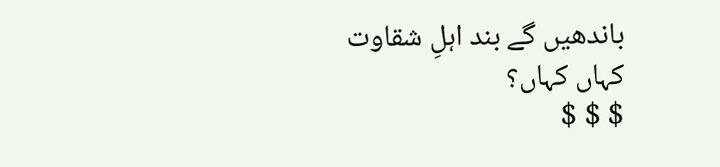باندھیں گے بند اہلِ شقاوت کہاں کہاں؟
$ $ $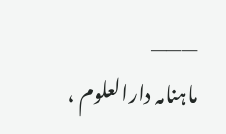———
ماہنامہ دارالعلوم ،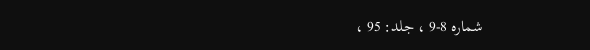شمارہ 8-9 ، جلد: 95 ،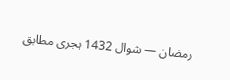رمضان — شوال 1432 ہجری مطابق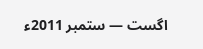اگست — ستمبر 2011ء